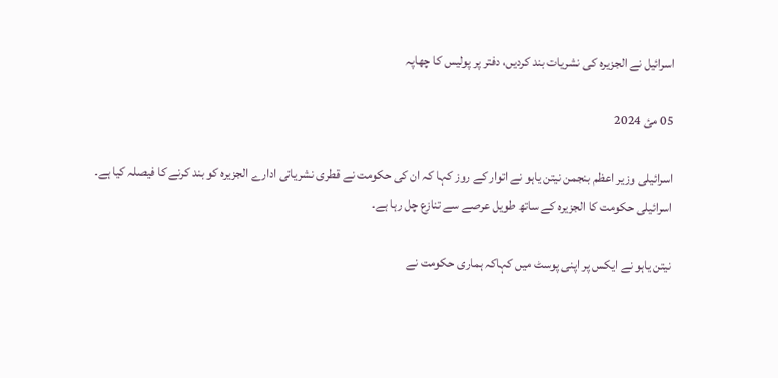اسرائیل نے الجزیرہ کی نشریات بند کردیں، دفتر پر پولیس کا چھاپہ

05 مئ 2024

اسرائیلی وزیر اعظم بنجمن نیتن یاہو نے اتوار کے روز کہا کہ ان کی حکومت نے قطری نشریاتی ادارے الجزیرہ کو بند کرنے کا فیصلہ کیا ہے۔ اسرائیلی حکومت کا الجزیرہ کے ساتھ طویل عرصے سے تنازع چل رہا ہے۔

نیتن یاہو نے ایکس پر اپنی پوسٹ میں کہاکہ ہماری حکومت نے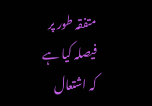متفقہ طور پر فیصلہ کیا ہے کہ اشتعال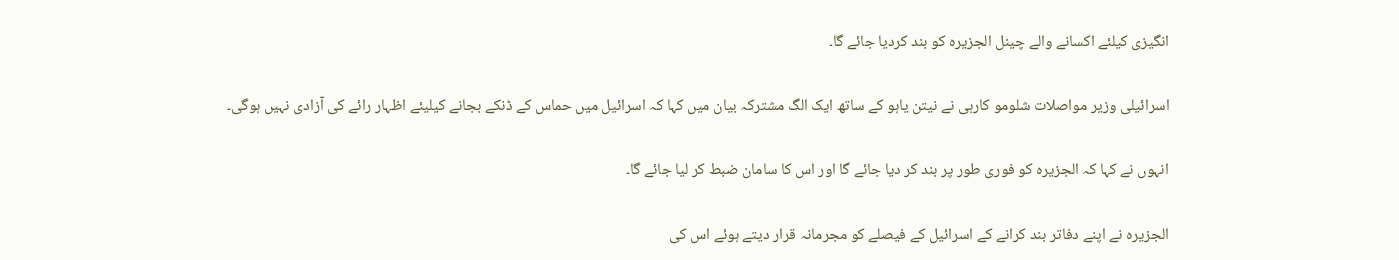انگیزی کیلئے اکسانے والے چینل الجزیرہ کو بند کردیا جائے گا۔

اسرائیلی وزیر مواصلات شلومو کارہی نے نیتن یاہو کے ساتھ ایک الگ مشترکہ بیان میں کہا کہ اسرائیل میں حماس کے ڈنکے بجانے کیلیئے اظہار رائے کی آزادی نہیں ہوگی۔

انہوں نے کہا کہ الجزیرہ کو فوری طور پر بند کر دیا جائے گا اور اس کا سامان ضبط کر لیا جائے گا۔

الجزیرہ نے اپنے دفاتر بند کرانے کے اسرائیل کے فیصلے کو مجرمانہ قرار دیتے ہوئے اس کی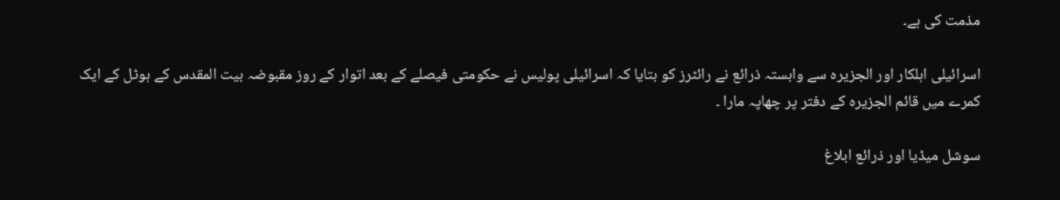مذمت کی ہے۔

اسرائیلی اہلکار اور الجزیرہ سے وابستہ ذرائع نے رائٹرز کو بتایا کہ اسرائیلی پولیس نے حکومتی فیصلے کے بعد اتوار کے روز مقبوضہ بیت المقدس کے ہوٹل کے ایک کمرے میں قائم الجزیرہ کے دفتر پر چھاپہ مارا ۔

سوشل میڈیا اور ذرائع ابلاغ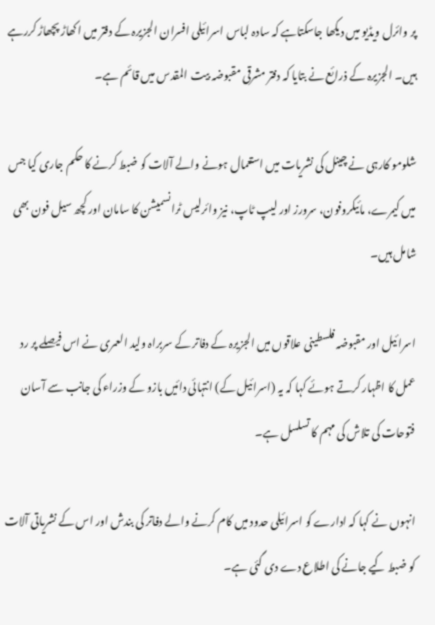پر وائرل ویڈیو میں دیکھا جاسکتاہے کہ سادہ لباس اسرائیلی افسران الجزیرہ کے دفتر میں اکھاڑ پچھاڑ کررہے ہیں۔ الجزیرہ کے ذرائع نے بتایا کہ دفتر مشرقی مقبوضہ بیت المقدس میں قائم ہے۔

شلومو کارہی نے چینل کی نشریات میں استعمال ہونے والے آلات کو ضبط کرنے کا حکم جاری کیا جس میں کیمرے، مائیکروفون، سرورز اور لیپ ٹاپ، نیز وائرلیس ٹرانسمیشن کا سامان اور کچھ سیل فون بھی شامل ہیں۔

اسرائیل اور مقبوضہ فلسطینی علاقوں میں الجزیرہ کے دفاتر کے سربراہ ولید العمری نے اس فیصلے پر رد عمل کا اظہار کرتے ہوئے کہا کہ یہ (اسرائیل کے) انتہائی دائیں بازو کے وزراء کی جانب سے آسان فتوحات کی تلاش کی مہم کا تسلسل ہے۔

انہوں نے کہا کہ ادارے کو اسرائیلی حدود میں کام کرنے والے دفاتر کی بندش اور اس کے نشریاتی آلات کو ضبط کیے جانے کی اطلاع دے دی گئی ہے۔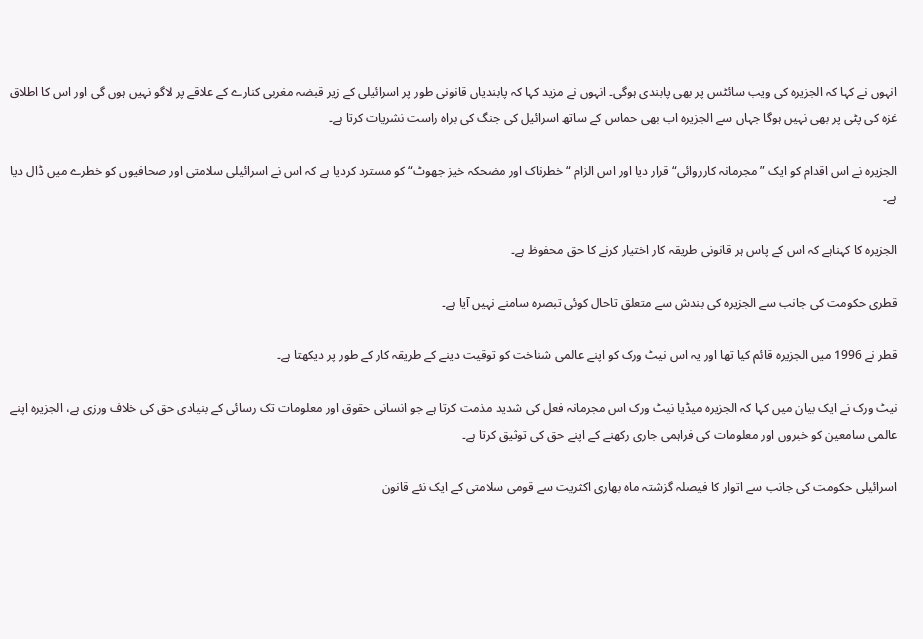انہوں نے کہا کہ الجزیرہ کی ویب سائٹس پر بھی پابندی ہوگی۔ انہوں نے مزید کہا کہ پابندیاں قانونی طور پر اسرائیلی کے زیر قبضہ مغربی کنارے کے علاقے پر لاگو نہیں ہوں گی اور اس کا اطلاق غزہ کی پٹی پر بھی نہیں ہوگا جہاں سے الجزیرہ اب بھی حماس کے ساتھ اسرائیل کی جنگ کی براہ راست نشریات کرتا ہے۔

الجزیرہ نے اس اقدام کو ایک ”مجرمانہ کارروائی“ قرار دیا اور اس الزام “ خطرناک اور مضحکہ خیز جھوٹ“ کو مسترد کردیا ہے کہ اس نے اسرائیلی سلامتی اور صحافیوں کو خطرے میں ڈال دیا ہے۔

الجزیرہ کا کہناہے کہ اس کے پاس ہر قانونی طریقہ کار اختیار کرنے کا حق محفوظ ہے۔

قطری حکومت کی جانب سے الجزیرہ کی بندش سے متعلق تاحال کوئی تبصرہ سامنے نہیں آیا ہے۔

قطر نے 1996 میں الجزیرہ قائم کیا تھا اور یہ اس نیٹ ورک کو اپنے عالمی شناخت کو توقیت دینے کے طریقہ کار کے طور پر دیکھتا ہے۔

نیٹ ورک نے ایک بیان میں کہا کہ الجزیرہ میڈیا نیٹ ورک اس مجرمانہ فعل کی شدید مذمت کرتا ہے جو انسانی حقوق اور معلومات تک رسائی کے بنیادی حق کی خلاف ورزی ہے، الجزیرہ اپنے عالمی سامعین کو خبروں اور معلومات کی فراہمی جاری رکھنے کے اپنے حق کی توثیق کرتا ہے۔

اسرائیلی حکومت کی جانب سے اتوار کا فیصلہ گزشتہ ماہ بھاری اکثریت سے قومی سلامتی کے ایک نئے قانون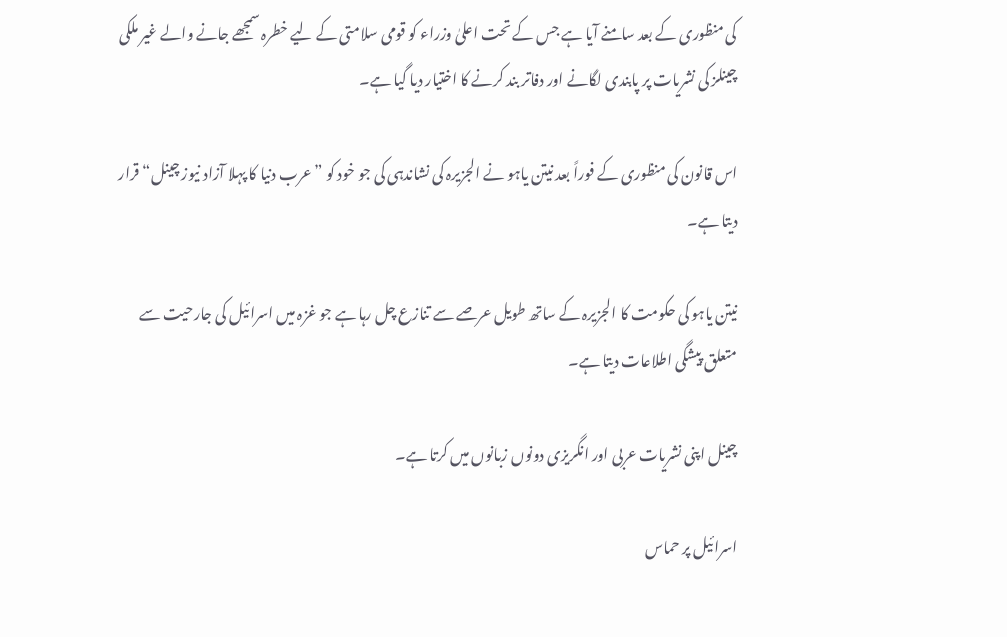کی منظوری کے بعد سامنے آیا ہے جس کے تحت اعلیٰ وزراء کو قومی سلامتی کے لیے خطرہ سمجھے جانے والے غیر ملکی چینلز کی نشریات پر پابندی لگانے اور دفاتر بند کرنے کا اختیار دیا گیا ہے۔

اس قانون کی منظوری کے فوراً بعد نیتن یاہو نے الجزیرہ کی نشاندہی کی جو خود کو ”عرب دنیا کا پہلا آزاد نیوز چینل“ قرار دیتا ہے۔

نیتن یاہو کی حکومت کا الجزیرہ کے ساتھ طویل عرصے سے تنازع چل رہا ہے جو غزہ میں اسرائیل کی جارحیت سے متعلق پیشگی اطلاعات دیتا ہے۔

چینل اپنی نشریات عربی اور انگریزی دونوں زبانوں میں کرتا ہے۔

اسرائیل پر حماس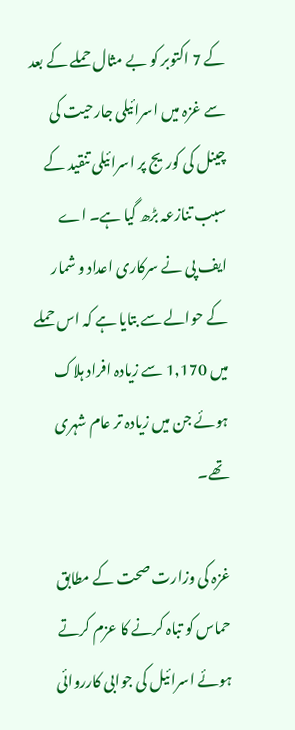کے 7 اکتوبر کو بے مثال حملے کے بعد سے غزہ میں اسرائیلی جارحیت کی چینل کی کوریج پر اسرائیلی تنقید کے سبب تنازعہ بڑھ گیا ہے۔ اے ایف پی نے سرکاری اعداد و شمار کے حوالے سے بتایا ہے کہ اس حملے میں 1,170 سے زیادہ افراد ہلاک ہوئے جن میں زیادہ تر عام شہری تھے۔

غزہ کی وزارت صحت کے مطابق حماس کو تباہ کرنے کا عزم کرتے ہوئے اسرائیل کی جوابی کارروائی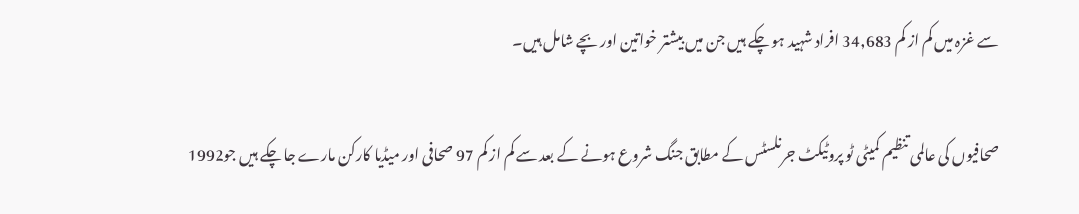سے غزہ میں کم از کم 34,683 افراد شہید ہو چکے ہیں جن میں بیشتر خواتین اور بچے شامل ہیں۔

صحافیوں کی عالمی تنظیم کمیٹی ٹو پروٹیکٹ جرنلسٹس کے مطابق جنگ شروع ہونے کے بعد سے کم از کم 97 صحافی اور میڈیا کارکن مارے جا چکے ہیں جو1992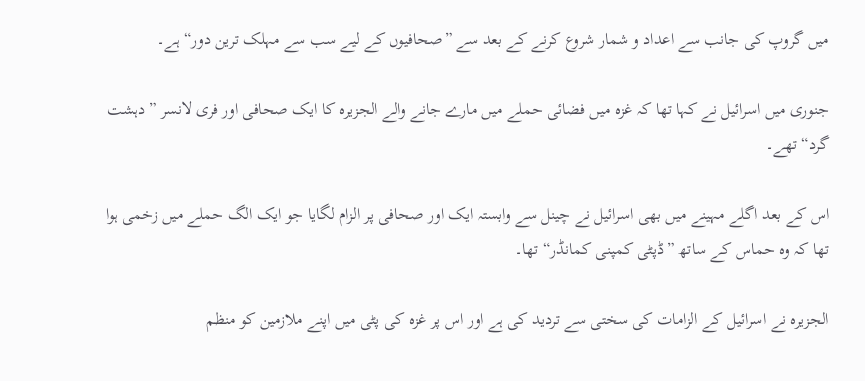میں گروپ کی جانب سے اعداد و شمار شروع کرنے کے بعد سے ”صحافیوں کے لیے سب سے مہلک ترین دور“ ہے۔

جنوری میں اسرائیل نے کہا تھا کہ غزہ میں فضائی حملے میں مارے جانے والے الجزیرہ کا ایک صحافی اور فری لانسر ”دہشت گرد“ تھے۔

اس کے بعد اگلے مہینے میں بھی اسرائیل نے چینل سے وابستہ ایک اور صحافی پر الزام لگایا جو ایک الگ حملے میں زخمی ہوا تھا کہ وہ حماس کے ساتھ ”ڈپٹی کمپنی کمانڈر“ تھا۔

الجزیرہ نے اسرائیل کے الزامات کی سختی سے تردید کی ہے اور اس پر غزہ کی پٹی میں اپنے ملازمین کو منظم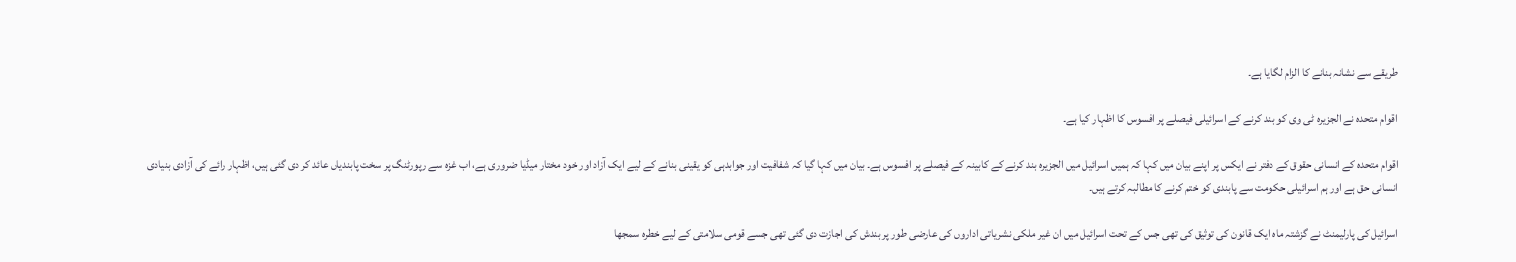طریقے سے نشانہ بنانے کا الزام لگایا ہے۔

اقوام متحدہ نے الجزیرہ ٹی وی کو بند کرنے کے اسرائیلی فیصلے پر افسوس کا اظہار کیا ہے۔

اقوام متحدہ کے انسانی حقوق کے دفتر نے ایکس پر اپنے بیان میں کہا کہ ہمیں اسرائیل میں الجزیرہ بند کرنے کے کابینہ کے فیصلے پر افسوس ہے۔ بیان میں کہا گیا کہ شفافیت اور جوابدہی کو یقینی بنانے کے لیے ایک آزاد اور خود مختار میڈیا ضروری ہے، اب غزہ سے رپورٹنگ پر سخت پابندیاں عائد کر دی گئی ہیں، اظہار رائے کی آزادی بنیادی انسانی حق ہے اور ہم اسرائیلی حکومت سے پابندی کو ختم کرنے کا مطالبہ کرتے ہیں۔

اسرائیل کی پارلیمنٹ نے گزشتہ ماہ ایک قانون کی توثیق کی تھی جس کے تحت اسرائیل میں ان غیر ملکی نشریاتی اداروں کی عارضی طور پر بندش کی اجازت دی گئی تھی جسے قومی سلامتی کے لیے خطرہ سمجھا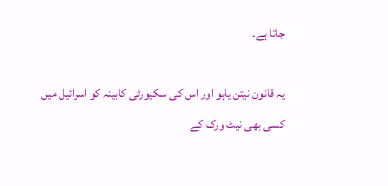جاتا ہے۔

یہ قانون نیتن یاہو اور اس کی سکیورٹی کابینہ کو اسرائیل میں کسی بھی نیٹ ورک کے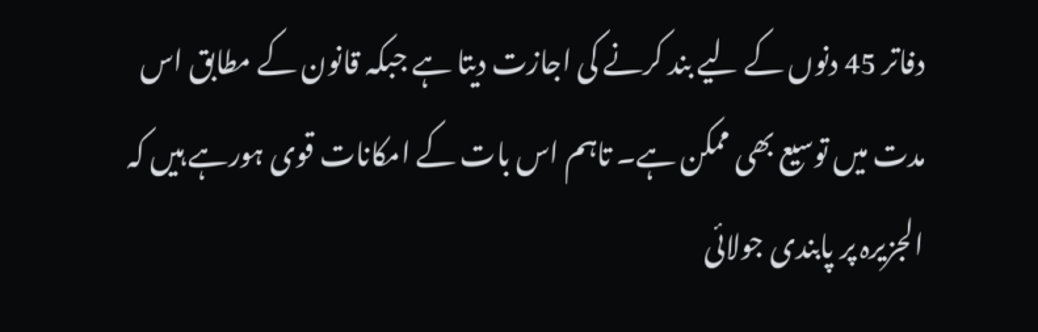دفاتر 45 دنوں کے لیے بند کرنے کی اجازت دیتا ہے جبکہ قانون کے مطابق اس مدت میں توسیع بھی ممکن ہے۔ تاہم اس بات کے امکانات قوی ہورہے ہیں کہ الجزیرہ پر پابندی جولائی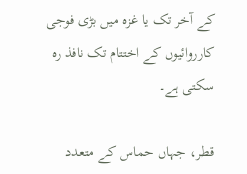کے آخر تک یا غزہ میں بڑی فوجی کارروائیوں کے اختتام تک نافذ رہ سکتی ہے۔

قطر، جہاں حماس کے متعدد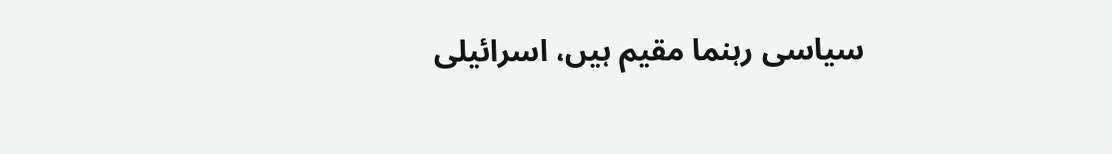سیاسی رہنما مقیم ہیں، اسرائیلی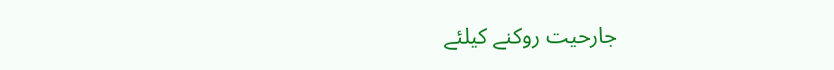جارحیت روکنے کیلئے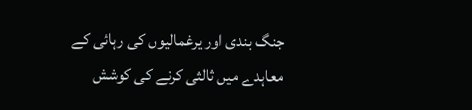جنگ بندی اور یرغمالیوں کی رہائی کے معاہدے میں ثالثی کرنے کی کوشش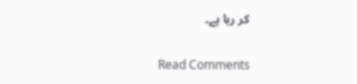کر رہا ہے۔

Read Comments